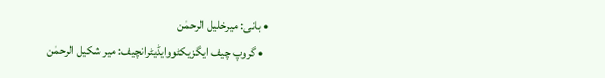• بانی: میرخلیل الرحمٰن
  • گروپ چیف ایگزیکٹووایڈیٹرانچیف: میر شکیل الرحمٰن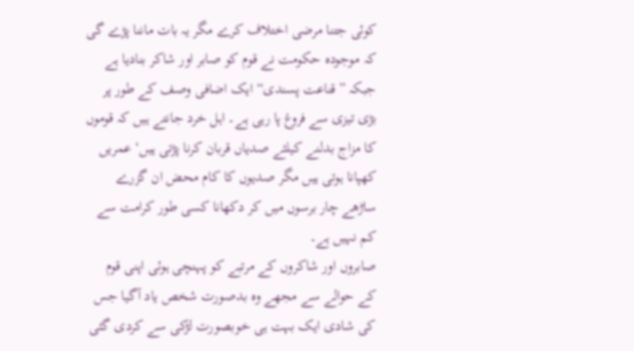کوئی جتنا مرضی اختلاف کرے مگر یہ بات ماننا پڑے گی کہ موجودہ حکومت نے قوم کو صابر اور شاکر بنادیا ہے جبکہ ”قناعت پسندی“ ایک اضافی وصف کے طور پر بڑی تیزی سے فروغ پا رہی ہے۔ اہل خرد جانتے ہیں کہ قوموں کا مزاج بدلنے کیلئے صدیاں قربان کرنا پڑتی ہیں‘ عمریں کھپانا ہوتی ہیں مگر صدیوں کا کام محض ان گزرے ساڑھے چار برسوں میں کر دکھانا کسی طور کرامت سے کم نہیں ہے۔
صابروں اور شاکروں کے مرتبے کو پہنچی ہوئی اپنی قوم کے حوالے سے مجھے وہ بدصورت شخص یاد آگیا جس کی شادی ایک بہت ہی خوبصورت لڑکی سے کردی گئی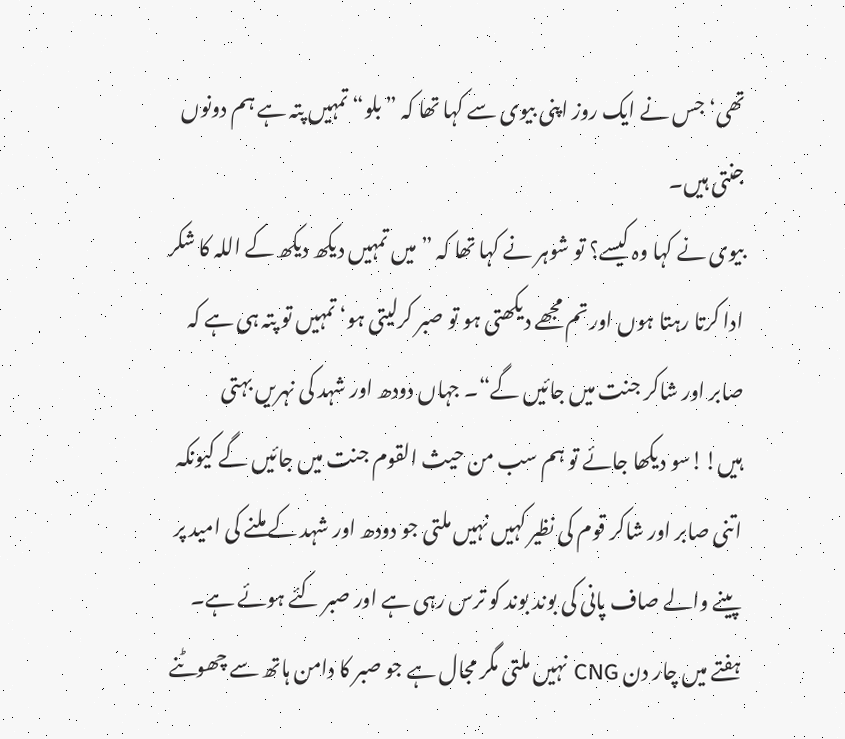تھی‘ جس نے ایک روز اپنی بیوی سے کہا تھا کہ ”بلو“ تمہیں پتہ ہے ہم دونوں جنتی ہیں۔
بیوی نے کہا وہ کیسے؟ تو شوہر نے کہا تھا کہ ”میں تمہیں دیکھ دیکھ کے اللہ کا شکر ادا کرتا رہتا ہوں اور تم مجھے دیکھتی ہو تو صبر کرلیتی ہو‘ تمہیں تو پتہ ہی ہے کہ صابر اور شاکر جنت میں جائیں گے“۔ جہاں دودھ اور شہد کی نہریں بہتی ہیں!!سو دیکھا جائے تو ہم سب من حیث القوم جنت میں جائیں گے کیونکہ اتنی صابر اور شاکر قوم کی نظیر کہیں نہیں ملتی جو دودھ اور شہد کے ملنے کی امید پر پینے والے صاف پانی کی بوند بوند کو ترس رہی ہے اور صبر کئے ہوئے ہے۔ ہفتے میں چار دن CNG نہیں ملتی مگر مجال ہے جو صبر کا دامن ہاتھ سے چھوٹنے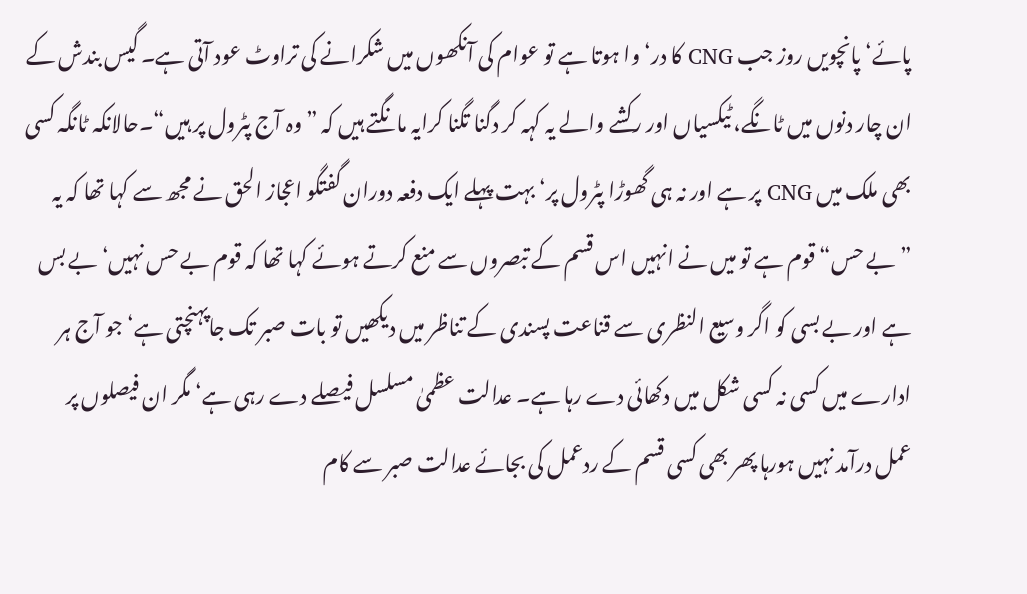پائے‘ پانچویں روز جب CNG کا در‘ وا ہوتا ہے تو عوام کی آنکھوں میں شکرانے کی تراوٹ عود آتی ہے۔ گیس بندش کے ان چار دنوں میں ٹانگے، ٹیکسیاں اور رکشے والے یہ کہہ کر دگنا تگنا کرایہ مانگتے ہیں کہ ”وہ آج پٹرول پر ہیں“۔حالانکہ ٹانگہ کسی بھی ملک میں CNG پر ہے اور نہ ہی گھوڑا پٹرول پر‘ بہت پہلے ایک دفعہ دوران گفتگو اعجاز الحق نے مجھ سے کہا تھا کہ یہ ”بے حس“ قوم ہے تو میں نے انہیں اس قسم کے تبصروں سے منع کرتے ہوئے کہا تھا کہ قوم بے حس نہیں‘ بے بس ہے اور بے بسی کو اگر وسیع النظری سے قناعت پسندی کے تناظر میں دیکھیں تو بات صبر تک جاپہنچتی ہے‘ جو آج ہر ادارے میں کسی نہ کسی شکل میں دکھائی دے رہا ہے۔ عدالت عظمیٰ مسلسل فیصلے دے رہی ہے‘ مگر ان فیصلوں پر عمل درآمد نہیں ہورہا پھر بھی کسی قسم کے ردعمل کی بجائے عدالت صبر سے کام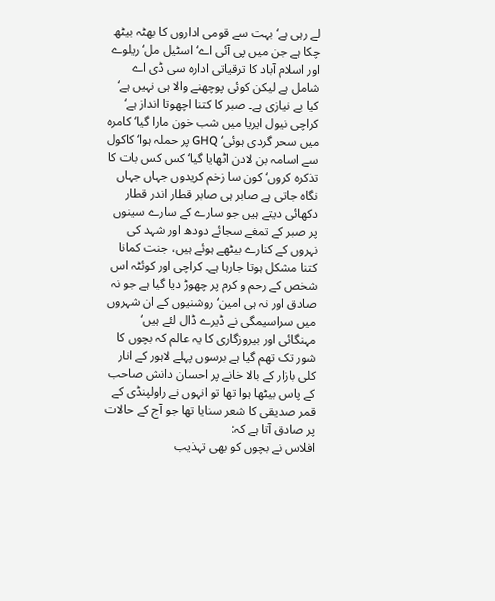لے رہی ہے‘ بہت سے قومی اداروں کا بھٹہ بیٹھ چکا ہے جن میں پی آئی اے‘ اسٹیل مل‘ ریلوے اور اسلام آباد کا ترقیاتی ادارہ سی ڈی اے شامل ہے لیکن کوئی پوچھنے والا ہی نہیں ہے‘ کیا بے نیازی ہے۔ صبر کا کتنا اچھوتا انداز ہے‘ کراچی نیول ایریا میں شب خون مارا گیا‘ کامرہ میں سحر گردی ہوئی‘ GHQ پر حملہ ہوا‘ کاکول سے اسامہ بن لادن اٹھایا گیا‘ کس کس بات کا تذکرہ کروں‘ کون سا زخم کریدوں جہاں جہاں نگاہ جاتی ہے صابر ہی صابر قطار اندر قطار دکھائی دیتے ہیں جو سارے کے سارے سینوں پر صبر کے تمغے سجائے دودھ اور شہد کی نہروں کے کنارے بیٹھے ہوئے ہیں، جنت کمانا کتنا مشکل ہوتا جارہا ہے۔ کراچی اور کوئٹہ اس شخص کے رحم و کرم پر چھوڑ دیا گیا ہے جو نہ صادق اور نہ ہی امین‘ روشنیوں کے ان شہروں میں سراسیمگی نے ڈیرے ڈال لئے ہیں‘ مہنگائی اور بیروزگاری کا یہ عالم کہ بچوں کا شور تک تھم گیا ہے برسوں پہلے لاہور کے انار کلی بازار کے بالا خانے پر احسان دانش صاحب کے پاس بیٹھا ہوا تھا تو انہوں نے راولپنڈی کے قمر صدیقی کا شعر سنایا تھا جو آج کے حالات پر صادق آتا ہے کہ:
افلاس نے بچوں کو بھی تہذیب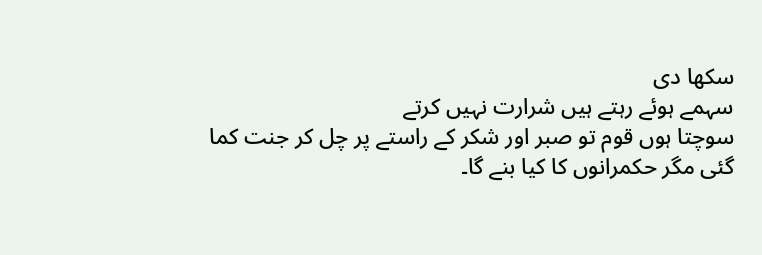سکھا دی
سہمے ہوئے رہتے ہیں شرارت نہیں کرتے
سوچتا ہوں قوم تو صبر اور شکر کے راستے پر چل کر جنت کما گئی مگر حکمرانوں کا کیا بنے گا۔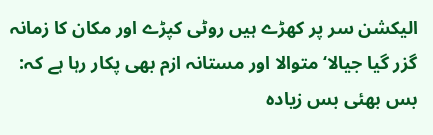الیکشن سر پر کھڑے ہیں روٹی کپڑے اور مکان کا زمانہ گزر گیا جیالا‘ متوالا اور مستانہ ازم بھی پکار رہا ہے کہ:
بس بھئی بس زیادہ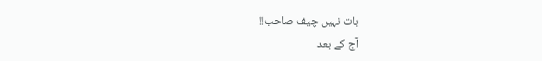بات نہیں چیف صاحب!!
آج کے بعد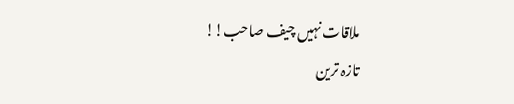ملاقات نہیں چیف صاحب!!
تازہ ترین